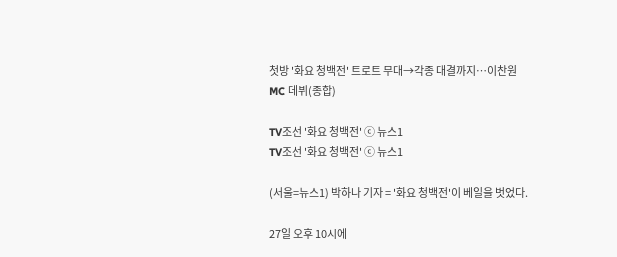첫방 '화요 청백전' 트로트 무대→각종 대결까지…이찬원 MC 데뷔(종합)

TV조선 '화요 청백전' ⓒ 뉴스1
TV조선 '화요 청백전' ⓒ 뉴스1

(서울=뉴스1) 박하나 기자 = '화요 청백전'이 베일을 벗었다.

27일 오후 10시에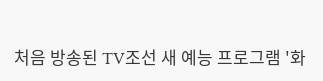처음 방송된 TV조선 새 예능 프로그램 '화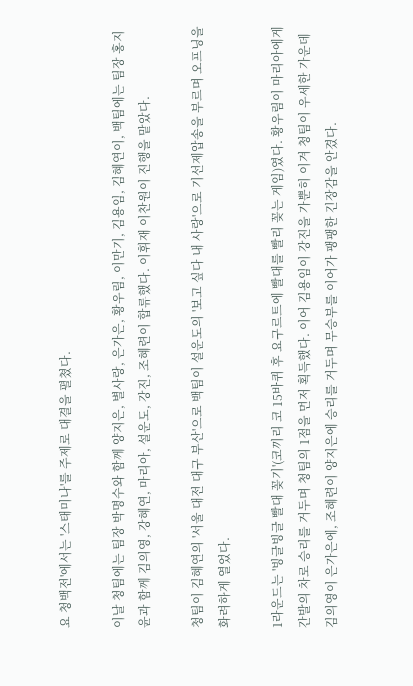요 청백전'에서는 '스태미나'를 주제로 대결을 펼쳤다.

이날 청팀에는 팀장 박명수와 함께 양지은, 별사랑, 은가은, 황우림, 이만기, 김용임, 김혜연이, 백팀에는 팀장 홍지윤과 함께 김의영, 강혜연, 마리아, 설운도, 강진, 조혜련이 합류했다. 이휘재 이찬원이 진행을 맡았다.

청팀이 김혜연의 '서울 대전 대구 부산'으로 백팀이 설운도의 '보고 싶다 내 사랑'으로 기선제압송을 부르며 오프닝을 화려하게 열었다.

1라운드는 '빙글빙글 빨대 꽂기'(코끼리 코 15바퀴 후 요구르트에 빨대를 빨리 꽂는 게임)였다. 황우림이 마리아에게 간발의 차로 승리를 거두며 청팀의 1점을 먼저 획득했다. 이어 김용임이 강진을 가뿐히 이겨 청팀이 우세한 가운데 김의영이 은가은에, 조혜련이 양지은에 승리를 거두며 무승부를 이어가 팽팽한 긴장감을 안겼다.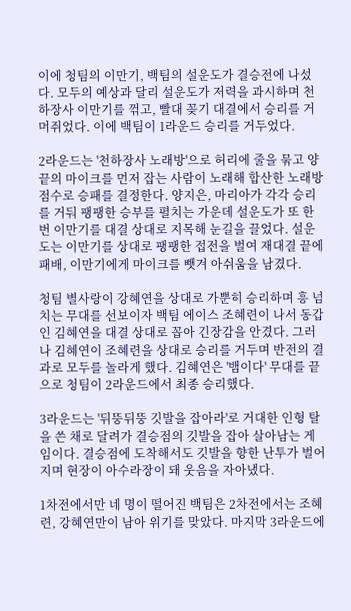이에 청팀의 이만기, 백팀의 설운도가 결승전에 나섰다. 모두의 예상과 달리 설운도가 저력을 과시하며 천하장사 이만기를 꺾고, 빨대 꽂기 대결에서 승리를 거머쥐었다. 이에 백팀이 1라운드 승리를 거두었다.

2라운드는 '천하장사 노래방'으로 허리에 줄을 묶고 양 끝의 마이크를 먼저 잡는 사람이 노래해 합산한 노래방 점수로 승패를 결정한다. 양지은, 마리아가 각각 승리를 거둬 팽팽한 승부를 펼치는 가운데 설운도가 또 한 번 이만기를 대결 상대로 지목해 눈길을 끌었다. 설운도는 이만기를 상대로 팽팽한 접전을 벌여 재대결 끝에 패배, 이만기에게 마이크를 뺏겨 아쉬움을 남겼다.

청팀 별사랑이 강혜연을 상대로 가뿐히 승리하며 흥 넘치는 무대를 선보이자 백팀 에이스 조혜련이 나서 동갑인 김혜연을 대결 상대로 꼽아 긴장감을 안겼다. 그러나 김혜연이 조혜련을 상대로 승리를 거두며 반전의 결과로 모두를 놀라게 했다. 김혜연은 '뱀이다' 무대를 끝으로 청팀이 2라운드에서 최종 승리했다.

3라운드는 '뒤뚱뒤뚱 깃발을 잡아라'로 거대한 인형 탈을 쓴 채로 달려가 결승점의 깃발을 잡아 살아남는 게임이다. 결승점에 도착해서도 깃발을 향한 난투가 벌어지며 현장이 아수라장이 돼 웃음을 자아냈다.

1차전에서만 네 명이 떨어진 백팀은 2차전에서는 조혜련, 강혜연만이 남아 위기를 맞았다. 마지막 3라운드에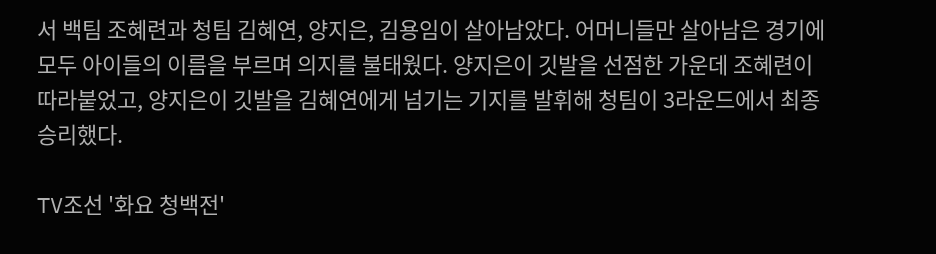서 백팀 조혜련과 청팀 김혜연, 양지은, 김용임이 살아남았다. 어머니들만 살아남은 경기에 모두 아이들의 이름을 부르며 의지를 불태웠다. 양지은이 깃발을 선점한 가운데 조혜련이 따라붙었고, 양지은이 깃발을 김혜연에게 넘기는 기지를 발휘해 청팀이 3라운드에서 최종 승리했다.

TV조선 '화요 청백전'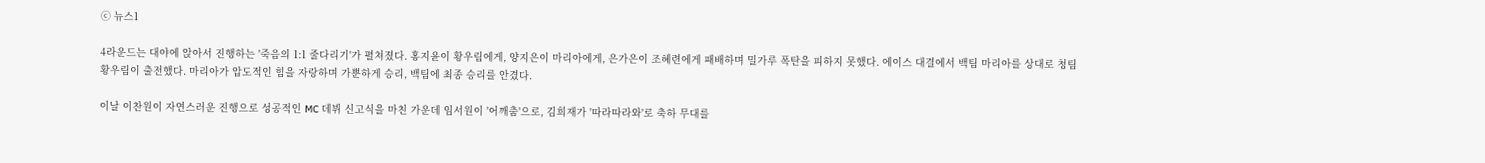ⓒ 뉴스1

4라운드는 대야에 앉아서 진행하는 '죽음의 1:1 줄다리기'가 펼쳐졌다. 홍지윤이 황우림에게, 양지은이 마리아에게, 은가은이 조혜련에게 패배하며 밀가루 폭탄을 피하지 못했다. 에이스 대결에서 백팀 마리아를 상대로 청팀 황우림이 출전했다. 마리아가 압도적인 힘을 자랑하며 가뿐하게 승리, 백팀에 최종 승리를 안겼다.

이날 이찬원이 자연스러운 진행으로 성공적인 MC 데뷔 신고식을 마친 가운데 임서원이 '어깨춤'으로, 김희재가 '따라따라와'로 축하 무대를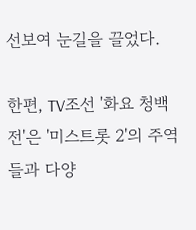선보여 눈길을 끌었다.

한편, TV조선 '화요 청백전'은 '미스트롯 2'의 주역들과 다양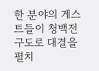한 분야의 게스트들이 청백전 구도로 대결을 펼치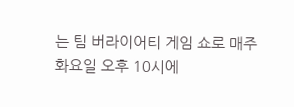는 팀 버라이어티 게임 쇼로 매주 화요일 오후 10시에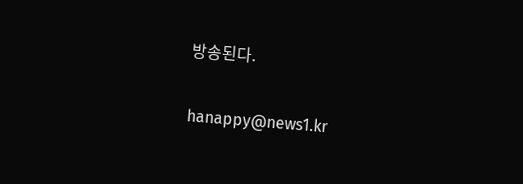방송된다.

hanappy@news1.kr